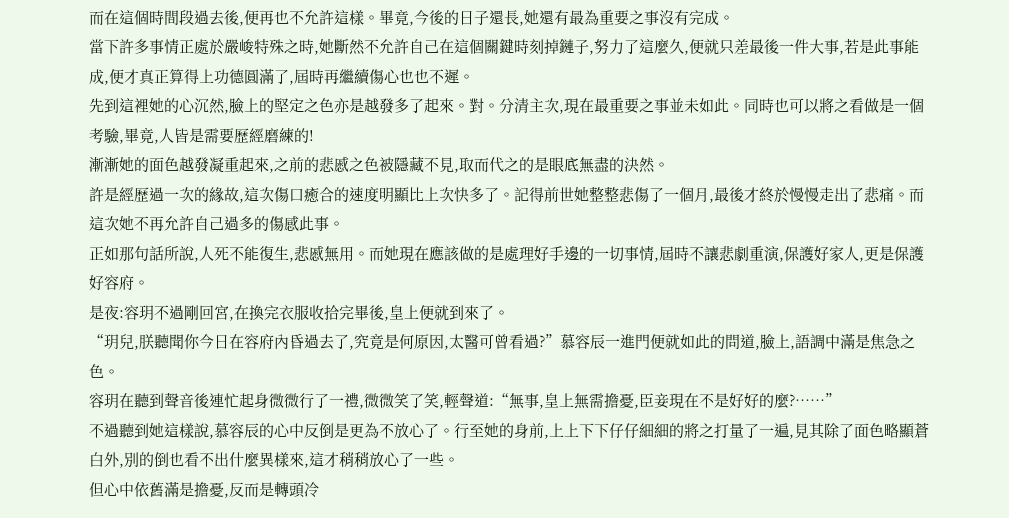而在這個時間段過去後,便再也不允許這樣。畢竟,今後的日子還長,她還有最為重要之事沒有完成。
當下許多事情正處於嚴峻特殊之時,她斷然不允許自己在這個關鍵時刻掉鏈子,努力了這麼久,便就只差最後一件大事,若是此事能成,便才真正算得上功德圓滿了,屆時再繼續傷心也也不遲。
先到這裡她的心沉然,臉上的堅定之色亦是越發多了起來。對。分清主次,現在最重要之事並未如此。同時也可以將之看做是一個考驗,畢竟,人皆是需要歷經磨練的!
漸漸她的面色越發凝重起來,之前的悲慼之色被隱藏不見,取而代之的是眼底無盡的決然。
許是經歷過一次的緣故,這次傷口癒合的速度明顯比上次快多了。記得前世她整整悲傷了一個月,最後才終於慢慢走出了悲痛。而這次她不再允許自己過多的傷感此事。
正如那句話所說,人死不能復生,悲慼無用。而她現在應該做的是處理好手邊的一切事情,屆時不讓悲劇重演,保護好家人,更是保護好容府。
是夜:容玥不過剛回宮,在換完衣服收拾完畢後,皇上便就到來了。
“玥兒,朕聽聞你今日在容府內昏過去了,究竟是何原因,太醫可曾看過?”慕容辰一進門便就如此的問道,臉上,語調中滿是焦急之色。
容玥在聽到聲音後連忙起身微微行了一禮,微微笑了笑,輕聲道:“無事,皇上無需擔憂,臣妾現在不是好好的麼?……”
不過聽到她這樣說,慕容辰的心中反倒是更為不放心了。行至她的身前,上上下下仔仔細細的將之打量了一遍,見其除了面色略顯蒼白外,別的倒也看不出什麼異樣來,這才稍稍放心了一些。
但心中依舊滿是擔憂,反而是轉頭冷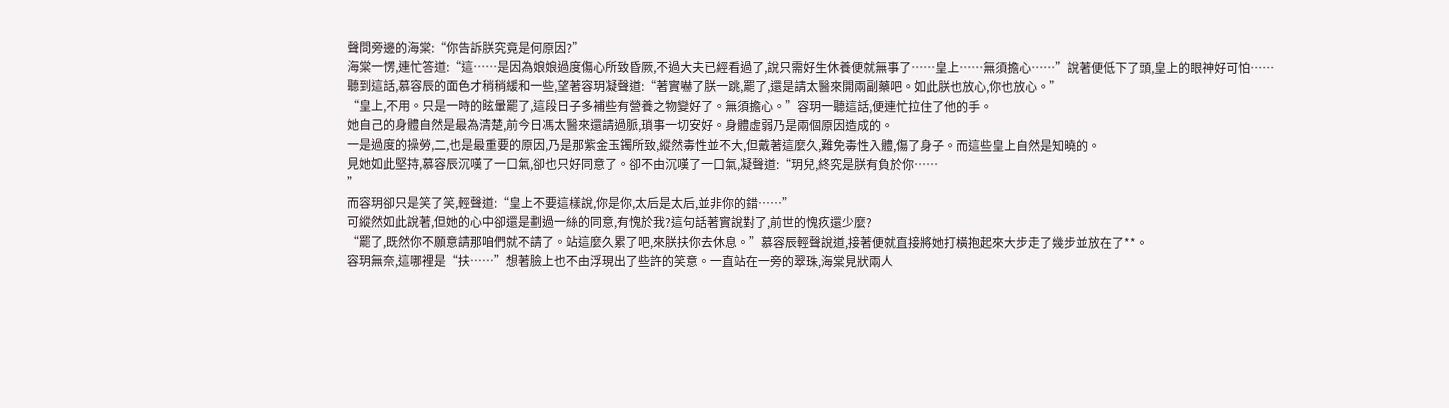聲問旁邊的海棠:“你告訴朕究竟是何原因?”
海棠一愣,連忙答道:“這……是因為娘娘過度傷心所致昏厥,不過大夫已經看過了,說只需好生休養便就無事了……皇上……無須擔心……”說著便低下了頭,皇上的眼神好可怕……
聽到這話,慕容辰的面色才稍稍緩和一些,望著容玥凝聲道:“著實嚇了朕一跳,罷了,還是請太醫來開兩副藥吧。如此朕也放心,你也放心。”
“皇上,不用。只是一時的眩暈罷了,這段日子多補些有營養之物變好了。無須擔心。”容玥一聽這話,便連忙拉住了他的手。
她自己的身體自然是最為清楚,前今日馮太醫來還請過脈,瑣事一切安好。身體虛弱乃是兩個原因造成的。
一是過度的操勞,二,也是最重要的原因,乃是那紫金玉鐲所致,縱然毒性並不大,但戴著這麼久,難免毒性入體,傷了身子。而這些皇上自然是知曉的。
見她如此堅持,慕容辰沉嘆了一口氣,卻也只好同意了。卻不由沉嘆了一口氣,凝聲道:“玥兒,終究是朕有負於你……
”
而容玥卻只是笑了笑,輕聲道:“皇上不要這樣說,你是你,太后是太后,並非你的錯……”
可縱然如此說著,但她的心中卻還是劃過一絲的同意,有愧於我?這句話著實說對了,前世的愧疚還少麼?
“罷了,既然你不願意請那咱們就不請了。站這麼久累了吧,來朕扶你去休息。”慕容辰輕聲說道,接著便就直接將她打橫抱起來大步走了幾步並放在了**。
容玥無奈,這哪裡是“扶……”想著臉上也不由浮現出了些許的笑意。一直站在一旁的翠珠,海棠見狀兩人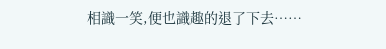相識一笑,便也識趣的退了下去……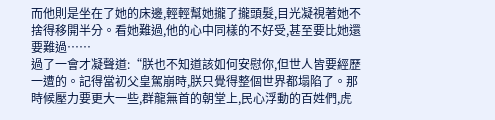而他則是坐在了她的床邊,輕輕幫她攏了攏頭髮,目光凝視著她不捨得移開半分。看她難過,他的心中同樣的不好受,甚至要比她還要難過……
過了一會才凝聲道:“朕也不知道該如何安慰你,但世人皆要經歷一遭的。記得當初父皇駕崩時,朕只覺得整個世界都塌陷了。那時候壓力要更大一些,群龍無首的朝堂上,民心浮動的百姓們,虎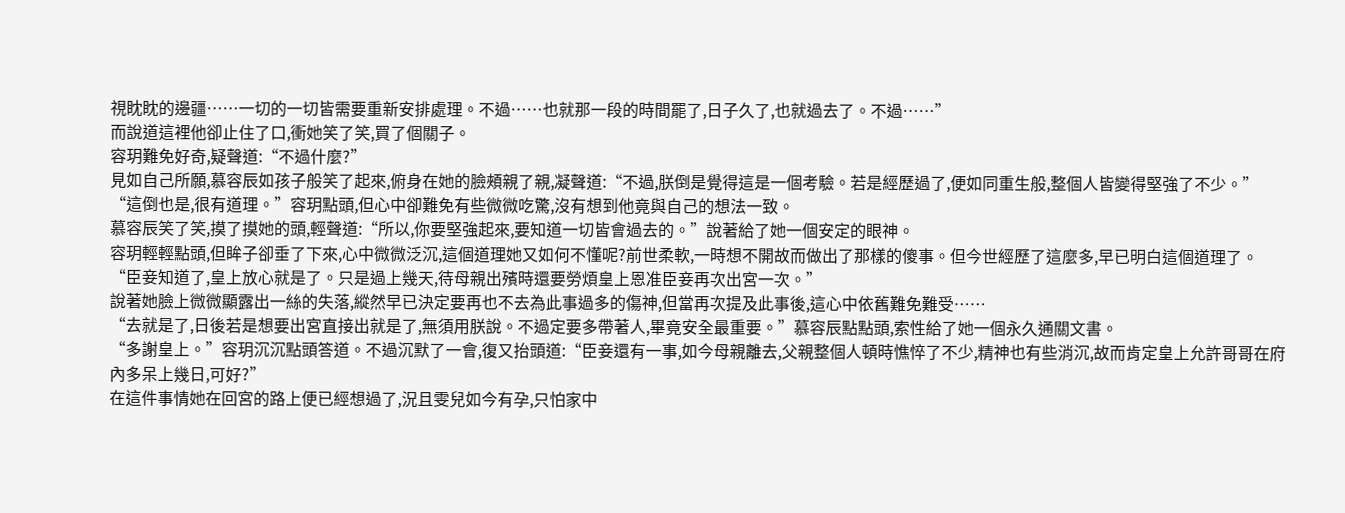視眈眈的邊疆……一切的一切皆需要重新安排處理。不過……也就那一段的時間罷了,日子久了,也就過去了。不過……”
而說道這裡他卻止住了口,衝她笑了笑,買了個關子。
容玥難免好奇,疑聲道:“不過什麼?”
見如自己所願,慕容辰如孩子般笑了起來,俯身在她的臉頰親了親,凝聲道:“不過,朕倒是覺得這是一個考驗。若是經歷過了,便如同重生般,整個人皆變得堅強了不少。”
“這倒也是,很有道理。”容玥點頭,但心中卻難免有些微微吃驚,沒有想到他竟與自己的想法一致。
慕容辰笑了笑,摸了摸她的頭,輕聲道:“所以,你要堅強起來,要知道一切皆會過去的。”說著給了她一個安定的眼神。
容玥輕輕點頭,但眸子卻垂了下來,心中微微泛沉,這個道理她又如何不懂呢?前世柔軟,一時想不開故而做出了那樣的傻事。但今世經歷了這麼多,早已明白這個道理了。
“臣妾知道了,皇上放心就是了。只是過上幾天,待母親出殯時還要勞煩皇上恩准臣妾再次出宮一次。”
說著她臉上微微顯露出一絲的失落,縱然早已決定要再也不去為此事過多的傷神,但當再次提及此事後,這心中依舊難免難受……
“去就是了,日後若是想要出宮直接出就是了,無須用朕說。不過定要多帶著人,畢竟安全最重要。”慕容辰點點頭,索性給了她一個永久通關文書。
“多謝皇上。”容玥沉沉點頭答道。不過沉默了一會,復又抬頭道:“臣妾還有一事,如今母親離去,父親整個人頓時憔悴了不少,精神也有些消沉,故而肯定皇上允許哥哥在府內多呆上幾日,可好?”
在這件事情她在回宮的路上便已經想過了,況且雯兒如今有孕,只怕家中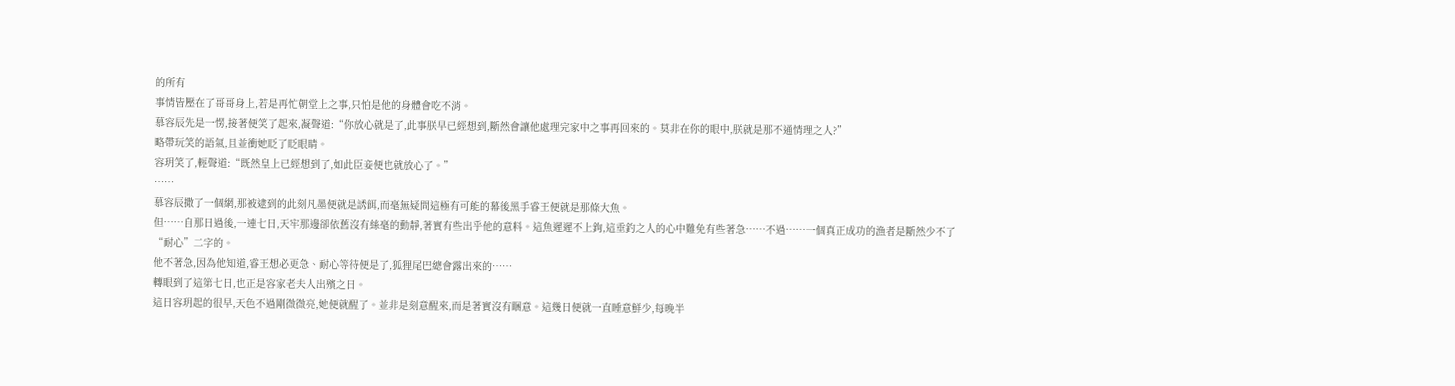的所有
事情皆壓在了哥哥身上,若是再忙朝堂上之事,只怕是他的身體會吃不消。
慕容辰先是一愣,接著便笑了起來,凝聲道:“你放心就是了,此事朕早已經想到,斷然會讓他處理完家中之事再回來的。莫非在你的眼中,朕就是那不通情理之人?”
略帶玩笑的語氣,且並衝她眨了眨眼睛。
容玥笑了,輕聲道:“既然皇上已經想到了,如此臣妾便也就放心了。”
……
慕容辰撒了一個網,那被逮到的此刻凡墨便就是誘餌,而毫無疑問這極有可能的幕後黑手睿王便就是那條大魚。
但……自那日過後,一連七日,天牢那邊卻依舊沒有絲毫的動靜,著實有些出乎他的意料。這魚遲遲不上鉤,這垂釣之人的心中難免有些著急……不過……一個真正成功的漁者是斷然少不了“耐心”二字的。
他不著急,因為他知道,睿王想必更急、耐心等待便是了,狐狸尾巴總會露出來的……
轉眼到了這第七日,也正是容家老夫人出殯之日。
這日容玥起的很早,天色不過剛微微亮,她便就醒了。並非是刻意醒來,而是著實沒有睏意。這幾日便就一直睡意鮮少,每晚半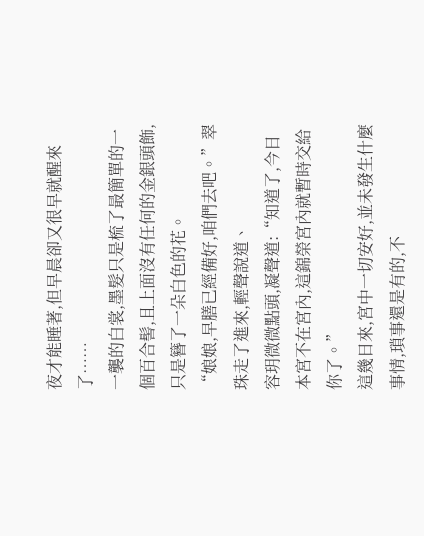夜才能睡著,但早晨卻又很早就醒來了……
一襲的白裳,墨髮只是梳了最簡單的一個百合髻,且上面沒有任何的金銀頭飾,只是簪了一朵白色的花。
“娘娘,早膳已經備好,咱們去吧。”翠珠走了進來,輕聲說道、
容玥微微點頭,凝聲道:“知道了,今日本宮不在宮內,這錦榮宮內就暫時交給你了。”
這幾日來,宮中一切安好,並未發生什麼事情,瑣事還是有的,不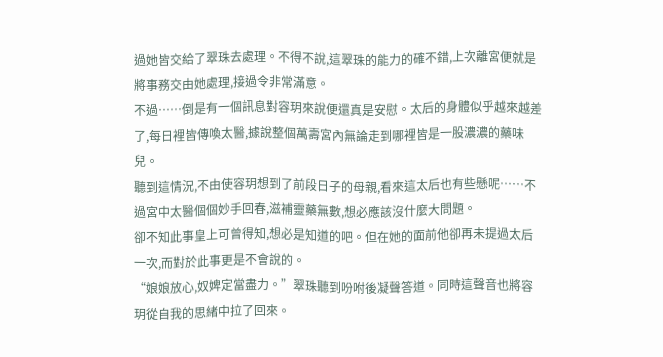過她皆交給了翠珠去處理。不得不說,這翠珠的能力的確不錯,上次離宮便就是將事務交由她處理,接過令非常滿意。
不過……倒是有一個訊息對容玥來說便還真是安慰。太后的身體似乎越來越差了,每日裡皆傳喚太醫,據說整個萬壽宮內無論走到哪裡皆是一股濃濃的藥味兒。
聽到這情況,不由使容玥想到了前段日子的母親,看來這太后也有些懸呢……不過宮中太醫個個妙手回春,滋補靈藥無數,想必應該沒什麼大問題。
卻不知此事皇上可曾得知,想必是知道的吧。但在她的面前他卻再未提過太后一次,而對於此事更是不會說的。
“娘娘放心,奴婢定當盡力。”翠珠聽到吩咐後凝聲答道。同時這聲音也將容玥從自我的思緒中拉了回來。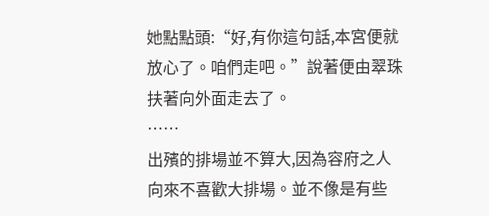她點點頭:“好,有你這句話,本宮便就放心了。咱們走吧。”說著便由翠珠扶著向外面走去了。
……
出殯的排場並不算大,因為容府之人向來不喜歡大排場。並不像是有些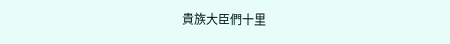貴族大臣們十里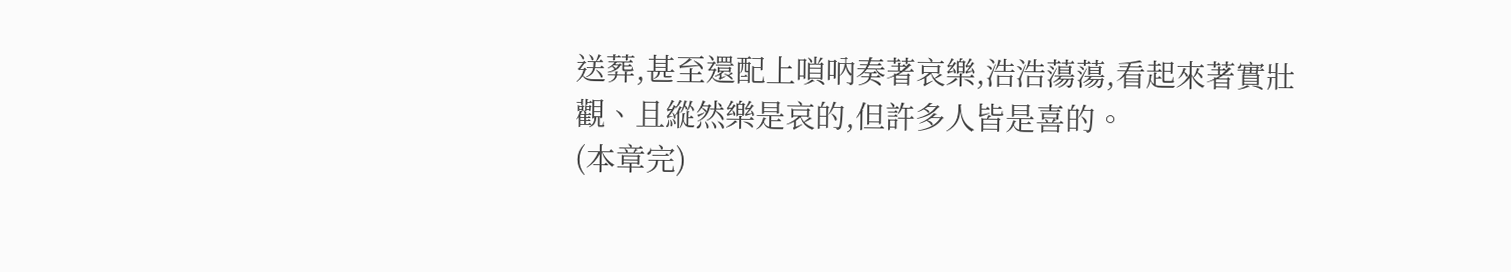送葬,甚至還配上嗩吶奏著哀樂,浩浩蕩蕩,看起來著實壯觀、且縱然樂是哀的,但許多人皆是喜的。
(本章完)